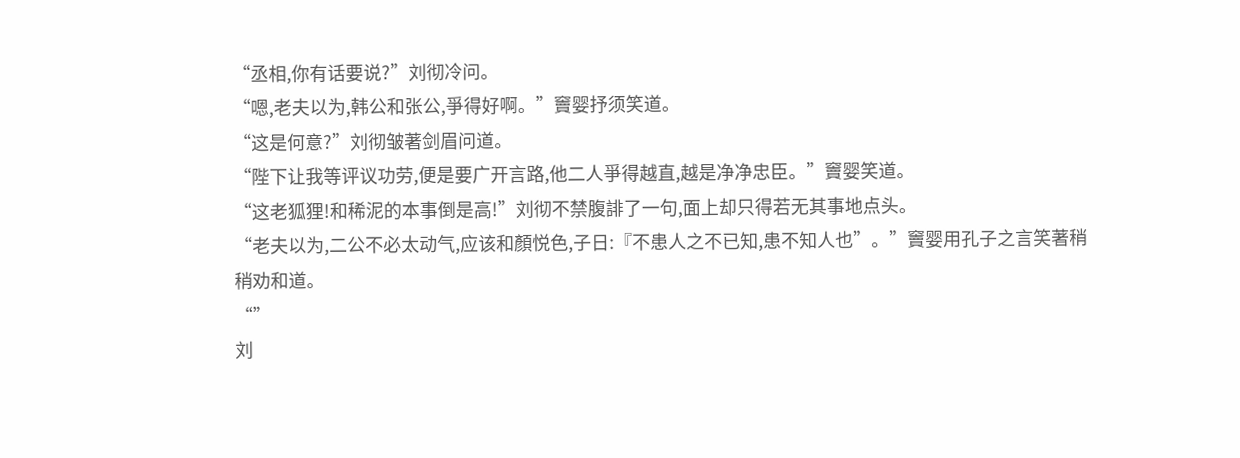“丞相,你有话要说?”刘彻冷问。
“嗯,老夫以为,韩公和张公,爭得好啊。”竇婴抒须笑道。
“这是何意?”刘彻皱著剑眉问道。
“陛下让我等评议功劳,便是要广开言路,他二人爭得越直,越是净净忠臣。”竇婴笑道。
“这老狐狸!和稀泥的本事倒是高!”刘彻不禁腹誹了一句,面上却只得若无其事地点头。
“老夫以为,二公不必太动气,应该和顏悦色,子日:『不患人之不已知,患不知人也”。”竇婴用孔子之言笑著稍稍劝和道。
“”
刘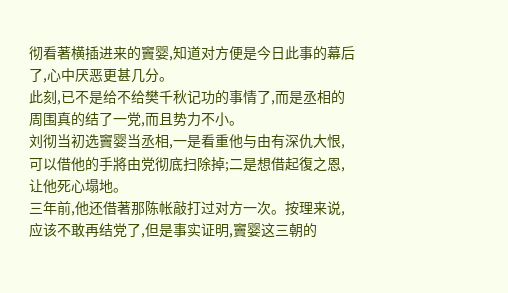彻看著横插进来的竇婴,知道对方便是今日此事的幕后了,心中厌恶更甚几分。
此刻,已不是给不给樊千秋记功的事情了,而是丞相的周围真的结了一党,而且势力不小。
刘彻当初选竇婴当丞相,一是看重他与由有深仇大恨,可以借他的手將由党彻底扫除掉;二是想借起復之恩,让他死心塌地。
三年前,他还借著那陈帐敲打过对方一次。按理来说,应该不敢再结党了,但是事实证明,竇婴这三朝的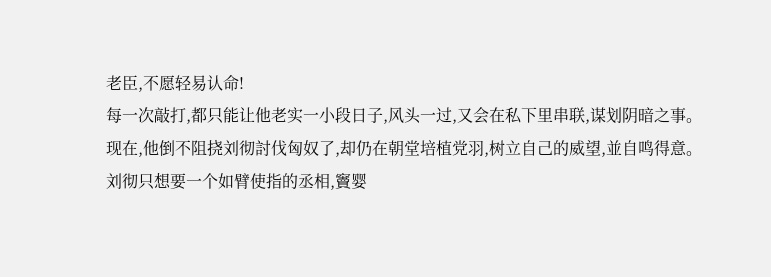老臣,不愿轻易认命!
每一次敲打,都只能让他老实一小段日子,风头一过,又会在私下里串联,谋划阴暗之事。
现在,他倒不阻挠刘彻討伐匈奴了,却仍在朝堂培植党羽,树立自己的威望,並自鸣得意。
刘彻只想要一个如臂使指的丞相,竇婴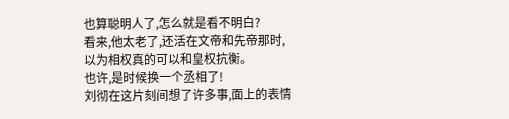也算聪明人了,怎么就是看不明白?
看来,他太老了,还活在文帝和先帝那时,以为相权真的可以和皇权抗衡。
也许,是时候换一个丞相了!
刘彻在这片刻间想了许多事,面上的表情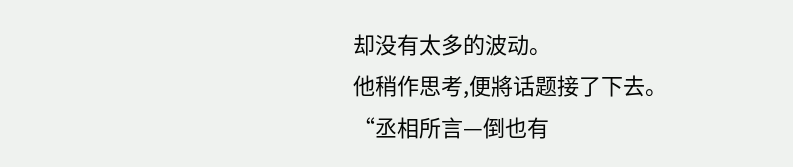却没有太多的波动。
他稍作思考,便將话题接了下去。
“丞相所言—倒也有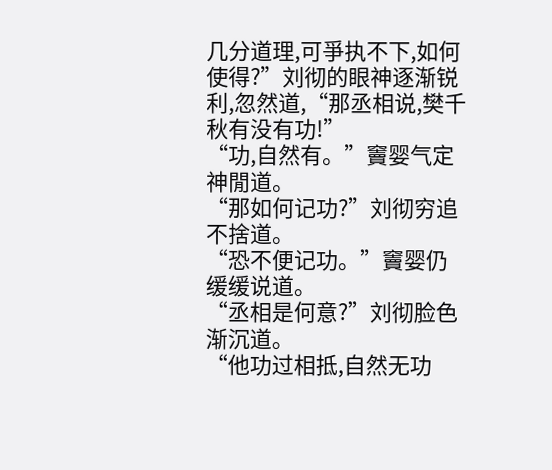几分道理,可爭执不下,如何使得?”刘彻的眼神逐渐锐利,忽然道,“那丞相说,樊千秋有没有功!”
“功,自然有。”竇婴气定神閒道。
“那如何记功?”刘彻穷追不捨道。
“恐不便记功。”竇婴仍缓缓说道。
“丞相是何意?”刘彻脸色渐沉道。
“他功过相抵,自然无功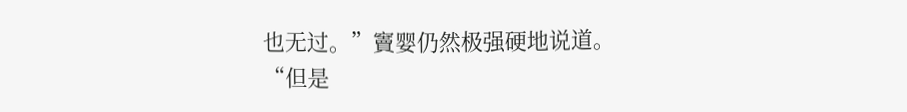也无过。”竇婴仍然极强硬地说道。
“但是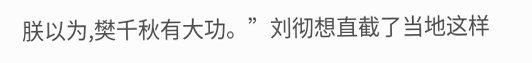朕以为,樊千秋有大功。”刘彻想直截了当地这样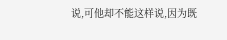说,可他却不能这样说,因为既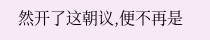然开了这朝议,便不再是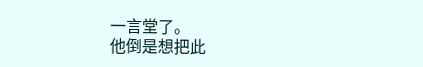一言堂了。
他倒是想把此